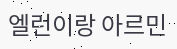엘런이랑 아르민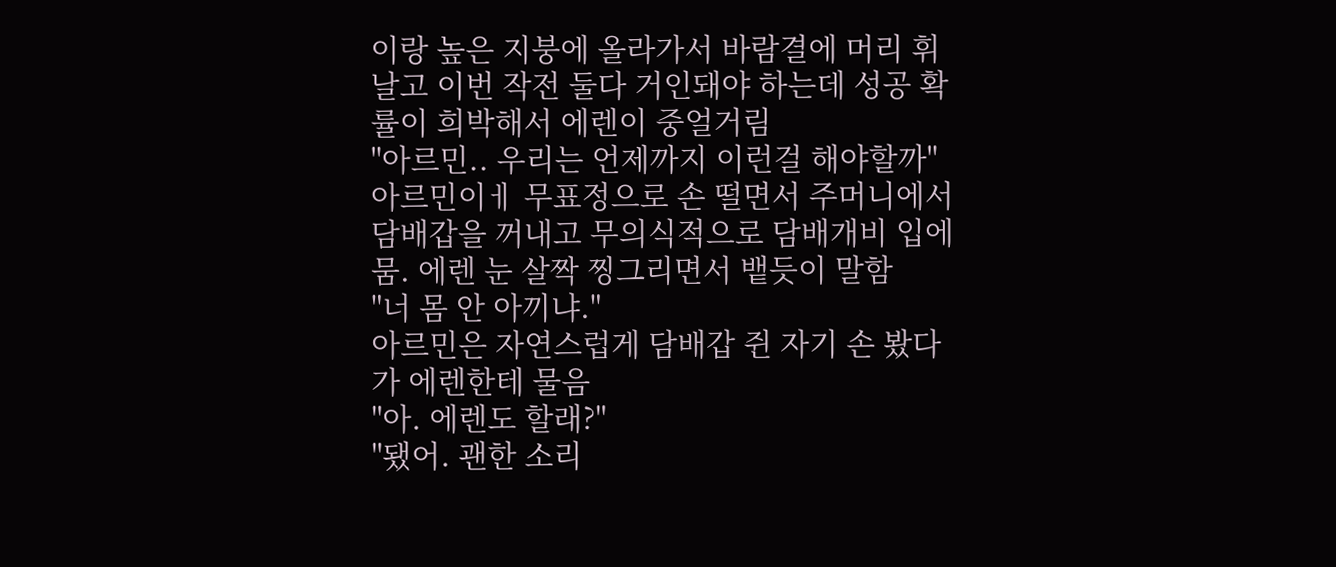이랑 높은 지붕에 올라가서 바람결에 머리 휘날고 이번 작전 둘다 거인돼야 하는데 성공 확률이 희박해서 에렌이 중얼거림
"아르민.. 우리는 언제까지 이런걸 해야할까"
아르민이ㅔ 무표정으로 손 떨면서 주머니에서 담배갑을 꺼내고 무의식적으로 담배개비 입에 뭄. 에렌 눈 살짝 찡그리면서 뱉듯이 말함
"너 몸 안 아끼냐."
아르민은 자연스럽게 담배갑 쥔 자기 손 봤다가 에렌한테 물음
"아. 에렌도 할래?"
"됐어. 괜한 소리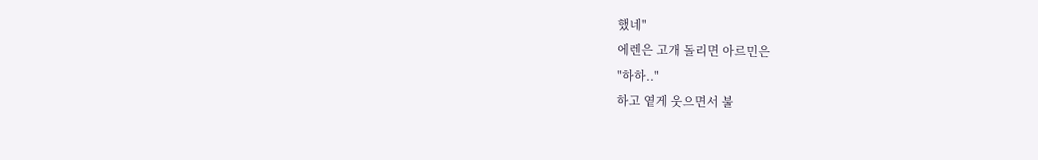했네"
에렌은 고개 돌리면 아르민은
"하하.."
하고 옅게 웃으면서 불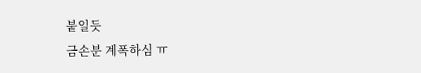붙일듯
금손분 계폭하심 ㅠ